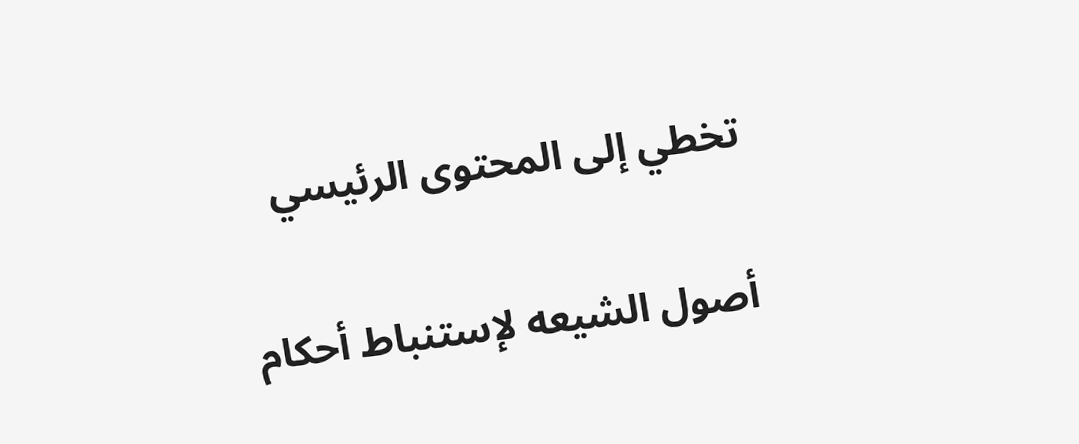تخطي إلى المحتوى الرئيسي

أصول الشيعه لإستنباط أحكام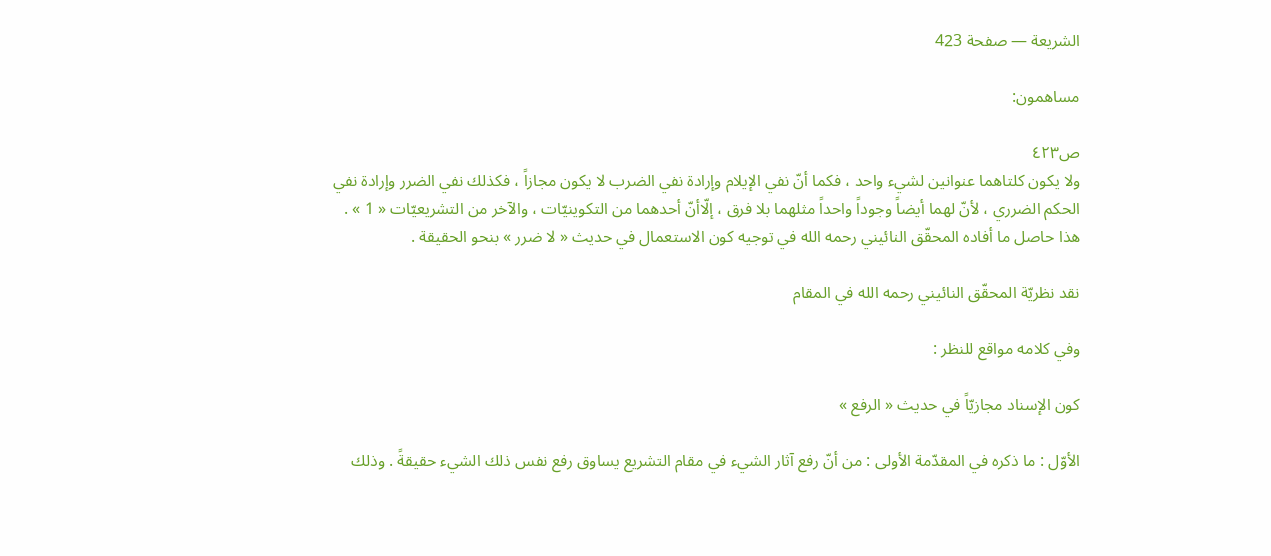الشريعة — صفحة 423

مساهمون:

ص٤٢٣
ولا يكون كلتاهما عنوانين لشيء واحد ، فكما أنّ نفي الإيلام وإرادة نفي الضرب لا يكون مجازاً ، فكذلك نفي الضرر وإرادة نفي الحكم الضرري ، لأنّ لهما أيضاً وجوداً واحداً مثلهما بلا فرق ، إلّاأنّ أحدهما من التكوينيّات ، والآخر من التشريعيّات « 1 » . هذا حاصل ما أفاده المحقّق النائيني رحمه الله في توجيه كون الاستعمال في حديث « لا ضرر » بنحو الحقيقة .

نقد نظريّة المحقّق النائيني رحمه الله في المقام

وفي كلامه مواقع للنظر :

كون الإسناد مجازيّاً في حديث « الرفع »

الأوّل : ما ذكره في المقدّمة الأولى : من أنّ رفع آثار الشيء في مقام التشريع يساوق رفع نفس ذلك الشيء حقيقةً . وذلك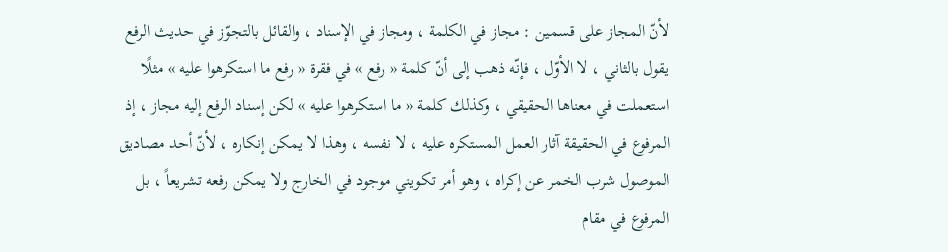لأنّ المجاز على قسمين : مجاز في الكلمة ، ومجاز في الإسناد ، والقائل بالتجوّز في حديث الرفع يقول بالثاني ، لا الأوّل ، فإنّه ذهب إلى أنّ كلمة « رفع » في فقرة « رفع ما استكرهوا عليه » مثلًا استعملت في معناها الحقيقي ، وكذلك كلمة « ما استكرهوا عليه » لكن إسناد الرفع إليه مجاز ، إذ المرفوع في الحقيقة آثار العمل المستكره عليه ، لا نفسه ، وهذا لا يمكن إنكاره ، لأنّ أحد مصاديق الموصول شرب الخمر عن إكراه ، وهو أمر تكويني موجود في الخارج ولا يمكن رفعه تشريعاً ، بل المرفوع في مقام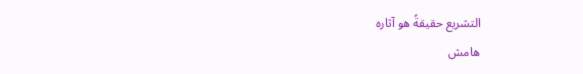التشريع حقيقةً هو آثاره
هامش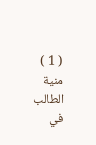( 1 ) منية الطالب في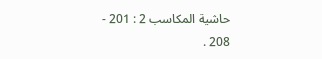حاشية المكاسب 2 : 201 - 208 .